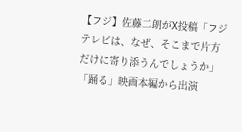【フジ】佐藤二朗がX投稿「フジテレビは、なぜ、そこまで片方だけに寄り添うんでしょうか」 「踊る」映画本編から出演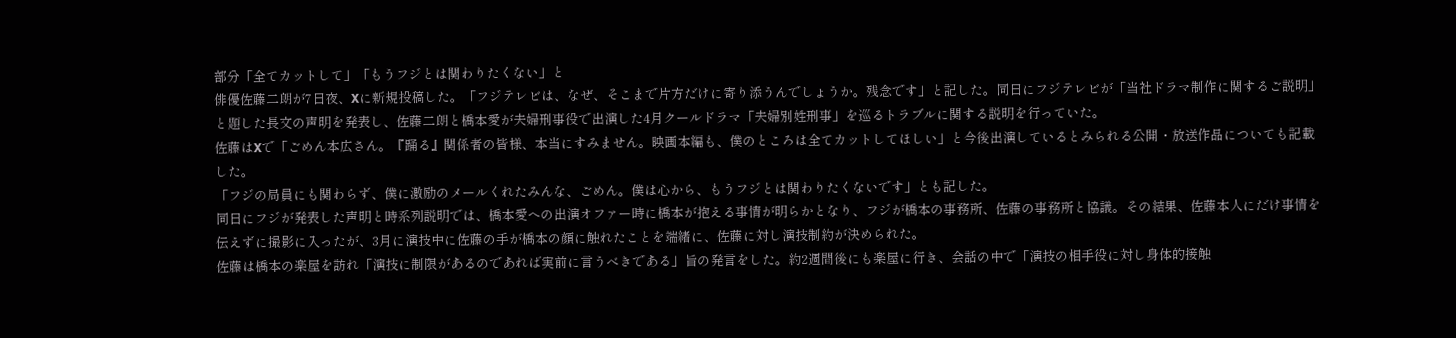部分「全てカットして」「もうフジとは関わりたくない」と
俳優佐藤二朗が7日夜、Xに新規投稿した。「フジテレビは、なぜ、そこまで片方だけに寄り添うんでしょうか。残念です」と記した。同日にフジテレビが「当社ドラマ制作に関するご説明」と題した長文の声明を発表し、佐藤二朗と橋本愛が夫婦刑事役で出演した4月クールドラマ「夫婦別姓刑事」を巡るトラブルに関する説明を行っていた。
佐藤はXで「ごめん本広さん。『踊る』関係者の皆様、本当にすみません。映画本編も、僕のところは全てカットしてほしい」と今後出演しているとみられる公開・放送作品についても記載した。
「フジの局員にも関わらず、僕に激励のメールくれたみんな、ごめん。僕は心から、もうフジとは関わりたくないです」とも記した。
同日にフジが発表した声明と時系列説明では、橋本愛への出演オファー時に橋本が抱える事情が明らかとなり、フジが橋本の事務所、佐藤の事務所と協議。その結果、佐藤本人にだけ事情を伝えずに撮影に入ったが、3月に演技中に佐藤の手が橋本の顔に触れたことを端緒に、佐藤に対し演技制約が決められた。
佐藤は橋本の楽屋を訪れ「演技に制限があるのであれば実前に言うべきである」旨の発言をした。約2週間後にも楽屋に行き、会話の中で「演技の相手役に対し身体的接触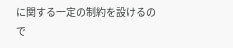に関する一定の制約を設けるので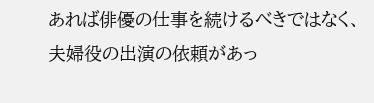あれば俳優の仕事を続けるべきではなく、夫婦役の出演の依頼があっ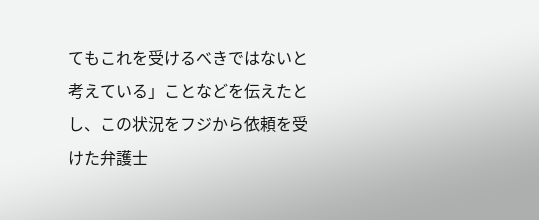てもこれを受けるべきではないと考えている」ことなどを伝えたとし、この状況をフジから依頼を受けた弁護士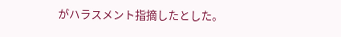がハラスメント指摘したとした。